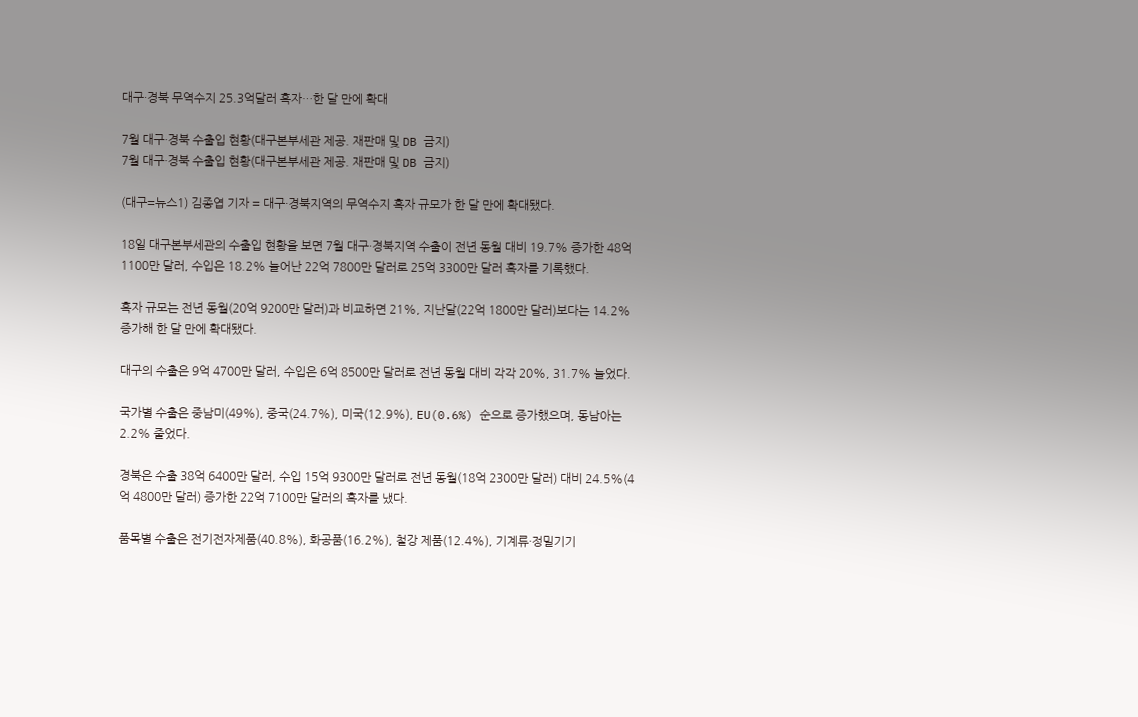대구·경북 무역수지 25.3억달러 흑자…한 달 만에 확대

7월 대구·경북 수출입 현황(대구본부세관 제공. 재판매 및 DB 금지)
7월 대구·경북 수출입 현황(대구본부세관 제공. 재판매 및 DB 금지)

(대구=뉴스1) 김종엽 기자 = 대구·경북지역의 무역수지 흑자 규모가 한 달 만에 확대됐다.

18일 대구본부세관의 수출입 현황을 보면 7월 대구·경북지역 수출이 전년 동월 대비 19.7% 증가한 48억 1100만 달러, 수입은 18.2% 늘어난 22억 7800만 달러로 25억 3300만 달러 흑자를 기록했다.

흑자 규모는 전년 동월(20억 9200만 달러)과 비교하면 21%, 지난달(22억 1800만 달러)보다는 14.2% 증가해 한 달 만에 확대됐다.

대구의 수출은 9억 4700만 달러, 수입은 6억 8500만 달러로 전년 동월 대비 각각 20%, 31.7% 늘었다.

국가별 수출은 중남미(49%), 중국(24.7%), 미국(12.9%), EU(0.6%) 순으로 증가했으며, 동남아는 2.2% 줄었다.

경북은 수출 38억 6400만 달러, 수입 15억 9300만 달러로 전년 동월(18억 2300만 달러) 대비 24.5%(4억 4800만 달러) 증가한 22억 7100만 달러의 흑자를 냈다.

품목별 수출은 전기전자제품(40.8%), 화공품(16.2%), 철강 제품(12.4%), 기계류·정밀기기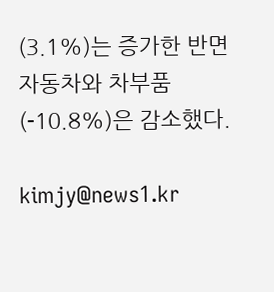(3.1%)는 증가한 반면 자동차와 차부품(-10.8%)은 감소했다.

kimjy@news1.kr